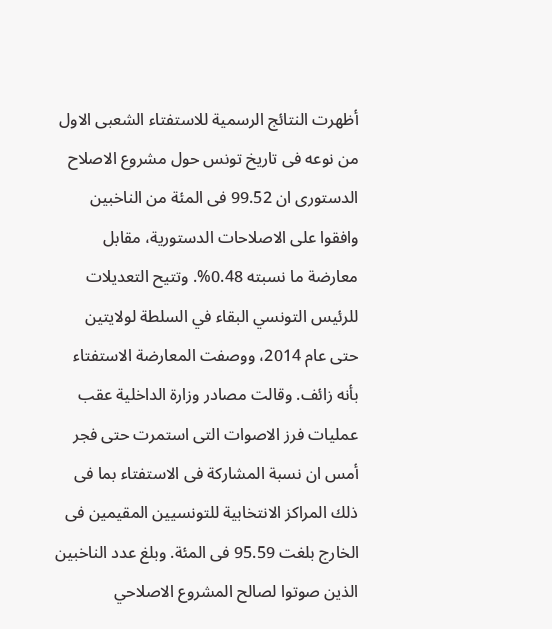أظهرت النتائج الرسمية للاستفتاء الشعبى الاول من نوعه فى تاريخ تونس حول مشروع الاصلاح الدستورى ان 99.52 فى المئة من الناخبين وافقوا على الاصلاحات الدستورية، مقابل معارضة ما نسبته 0.48%. وتتيح التعديلات للرئيس التونسي البقاء في السلطة لولايتين حتى عام 2014، ووصفت المعارضة الاستفتاء بأنه زائف. وقالت مصادر وزارة الداخلية عقب عمليات فرز الاصوات التى استمرت حتى فجر أمس ان نسبة المشاركة فى الاستفتاء بما فى ذلك المراكز الانتخابية للتونسيين المقيمين فى الخارج بلغت 95.59 فى المئة. وبلغ عدد الناخبين الذين صوتوا لصالح المشروع الاصلاحي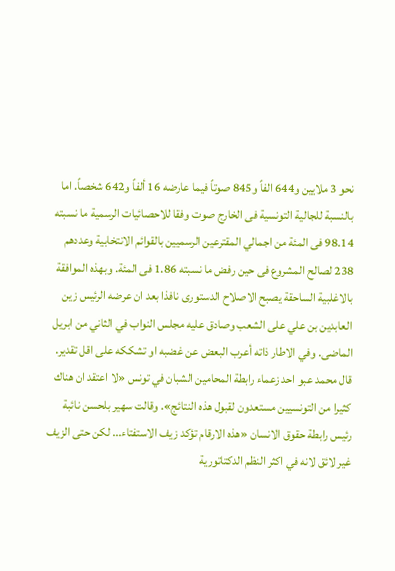نحو 3 ملايين و644 الفاً و845 صوتاً فيما عارضه 16 ألفاً و642 شخصاً. اما بالنسبة للجالية التونسية فى الخارج صوت وفقا للاحصائيات الرسمية ما نسبته 98.14 فى المئة من اجمالي المقترعين الرسميين بالقوائم الانتخابية وعددهم 238 لصالح المشروع فى حين رفض ما نسبته 1.86 فى المئة. وبهذه الموافقة بالاغلبية الساحقة يصبح الاصلاح الدستورى نافذا بعد ان عرضه الرئيس زين العابدين بن علي على الشعب وصادق عليه مجلس النواب في الثاني من ابريل الماضى. وفي الاطار ذاته أعرب البعض عن غضبه او تشككه على اقل تقدير. قال محمد عبو احد زعماء رابطة المحامين الشبان في تونس «لا اعتقد ان هناك كثيرا من التونسيين مستعدون لقبول هذه النتائج». وقالت سهير بلحسن نائبة رئيس رابطة حقوق الانسان «هذه الارقام تؤكد زيف الاستفتاء... لكن حتى الزيف غير لائق لانه في اكثر النظم الدكتاتورية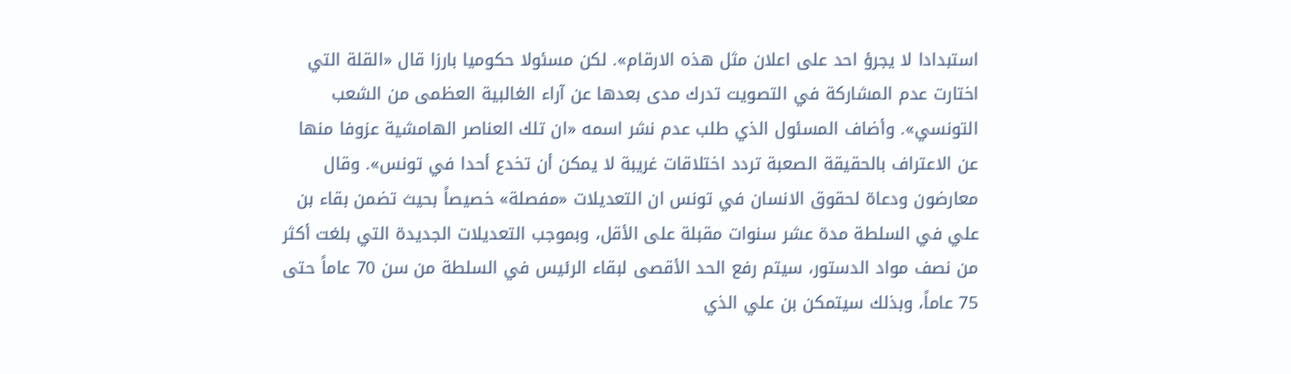استبدادا لا يجرؤ احد على اعلان مثل هذه الارقام». لكن مسئولا حكوميا بارزا قال «القلة التي اختارت عدم المشاركة في التصويت تدرك مدى بعدها عن آراء الغالبية العظمى من الشعب التونسي». وأضاف المسئول الذي طلب عدم نشر اسمه «ان تلك العناصر الهامشية عزوفا منها عن الاعتراف بالحقيقة الصعبة تردد اختلاقات غريبة لا يمكن أن تخدع أحدا في تونس». وقال معارضون ودعاة لحقوق الانسان في تونس ان التعديلات «مفصلة» خصيصاً بحيث تضمن بقاء بن علي في السلطة مدة عشر سنوات مقبلة على الأقل، وبموجب التعديلات الجديدة التي بلغت أكثر من نصف مواد الدستور، سيتم رفع الحد الأقصى لبقاء الرئيس في السلطة من سن 70 عاماً حتى 75 عاماً، وبذلك سيتمكن بن علي الذي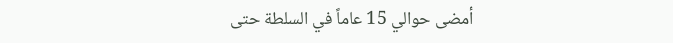أمضى حوالي 15 عاماً في السلطة حتى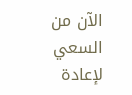الآن من السعي لإعادة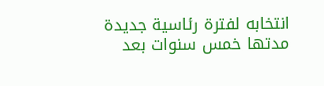انتخابه لفترة رئاسية جديدة مدتها خمس سنوات بعد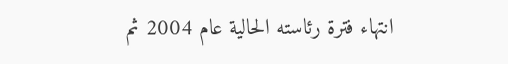انتهاء فترة رئاسته الحالية عام 2004 ثم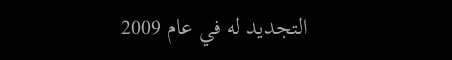التجديد له في عام 2009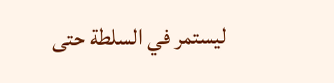ليستمر في السلطة حتى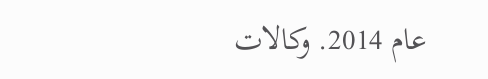عام 2014. وكالات